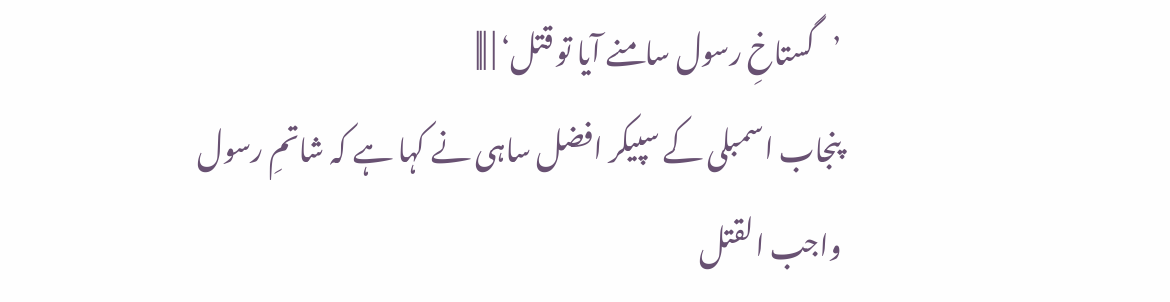’گستاخِ رسول سامنے آیا تو قتل‘ | |||
پنجاب اسمبلی کے سپیکر افضل ساہی نے کہا ہے کہ شاتمِ رسول واجب القتل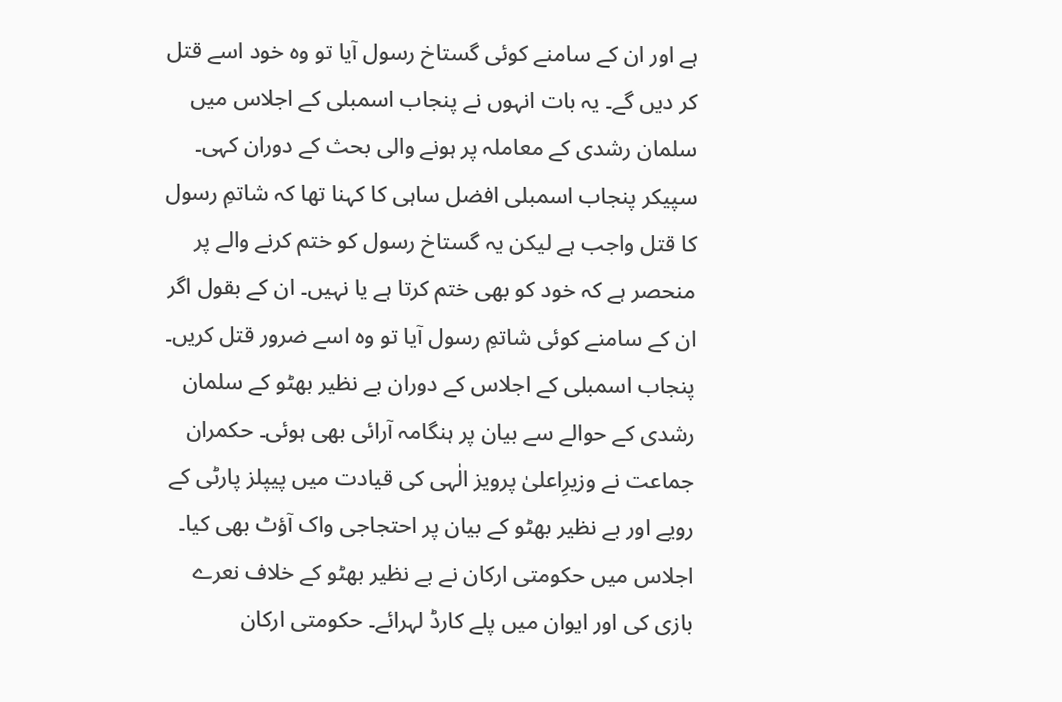ہے اور ان کے سامنے کوئی گستاخ رسول آیا تو وہ خود اسے قتل کر دیں گے۔ یہ بات انہوں نے پنجاب اسمبلی کے اجلاس میں سلمان رشدی کے معاملہ پر ہونے والی بحث کے دوران کہی۔ سپیکر پنجاب اسمبلی افضل ساہی کا کہنا تھا کہ شاتمِ رسول کا قتل واجب ہے لیکن یہ گستاخ رسول کو ختم کرنے والے پر منحصر ہے کہ خود کو بھی ختم کرتا ہے یا نہیں۔ ان کے بقول اگر ان کے سامنے کوئی شاتمِ رسول آیا تو وہ اسے ضرور قتل کریں۔ پنجاب اسمبلی کے اجلاس کے دوران بے نظیر بھٹو کے سلمان رشدی کے حوالے سے بیان پر ہنگامہ آرائی بھی ہوئی۔ حکمران جماعت نے وزیرِاعلیٰ پرویز الٰہی کی قیادت میں پیپلز پارٹی کے رویے اور بے نظیر بھٹو کے بیان پر احتجاجی واک آؤٹ بھی کیا۔ اجلاس میں حکومتی ارکان نے بے نظیر بھٹو کے خلاف نعرے بازی کی اور ایوان میں پلے کارڈ لہرائے۔ حکومتی ارکان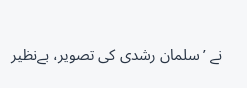نے ’سلمان رشدی کی تصویر، بےنظیر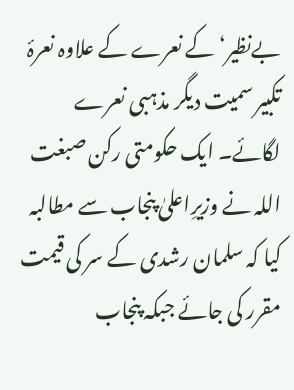بےنظیر‘ کے نعرے کے علاوہ نعرۂ تکبیر سمیت دیگر مذہبی نعرے لگائے۔ ایک حکومتی رکن صبغت اللہ نے وزیرِاعلیٰ پنجاب سے مطالبہ کیا کہ سلمان رشدی کے سر کی قیمت مقرر کی جائے جبکہ پنجاب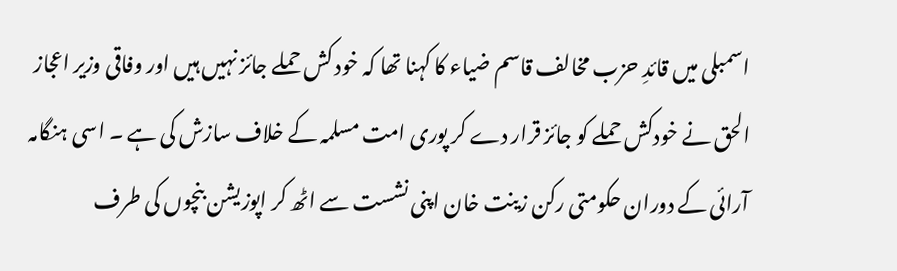اسمبلی میں قائدِ حزب مخالف قاسم ضیاء کا کہنا تھا کہ خود کش حملے جائز نہیں ہیں اور وفاقی وزیر اعجاز الحق نے خودکش حملے کو جائز قرار دے کر پوری امت مسلمہ کے خلاف سازش کی ہے ۔ اسی ہنگامہ آرائی کے دوران حکومتی رکن زینت خان اپنی نشست سے اٹھ کر اپوزیشن بنچوں کی طرف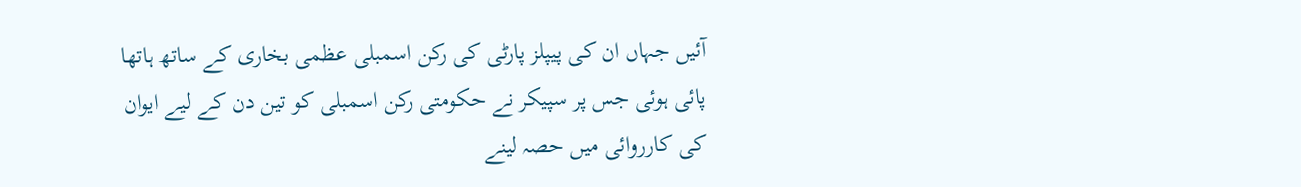آئیں جہاں ان کی پیپلز پارٹی کی رکن اسمبلی عظمی بخاری کے ساتھ ہاتھا پائی ہوئی جس پر سپیکر نے حکومتی رکن اسمبلی کو تین دن کے لیے ایوان کی کارروائی میں حصہ لینے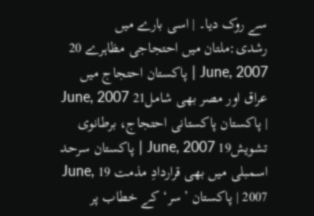سے روک دیا۔ | اسی بارے میں رشدی:ملتان میں احتجاجی مظاہرے 20 June, 2007 | پاکستان احتجاج میں عراق اور مصر بھی شامل21 June, 2007 | پاکستان پاکستانی احتجاج، برطانوی تشویش19 June, 2007 | پاکستان سرحد اسمبلی میں بھی قراردادِ مذمت 19 June, 2007 | پاکستان ’سر‘ کے خطاب پر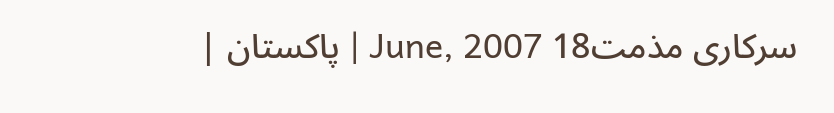سرکاری مذمت18 June, 2007 | پاکستان |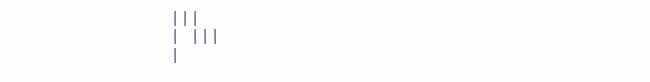|||
| |||
|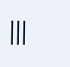|||